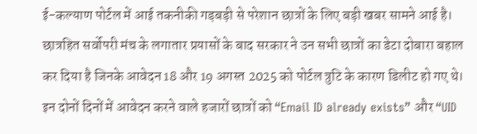ई-कल्याण पोर्टल में आई तकनीकी गड़बड़ी से परेशान छात्रों के लिए बड़ी खबर सामने आई है। छात्रहित सर्वोपरी मंच के लगातार प्रयासों के बाद सरकार ने उन सभी छात्रों का डेटा दोबारा बहाल कर दिया है जिनके आवेदन 18 और 19 अगस्त 2025 को पोर्टल त्रुटि के कारण डिलीट हो गए थे। इन दोनों दिनों में आवेदन करने वाले हजारों छात्रों को “Email ID already exists” और “UID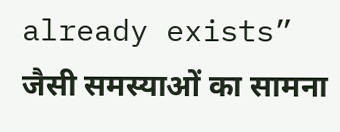already exists” जैसी समस्याओं का सामना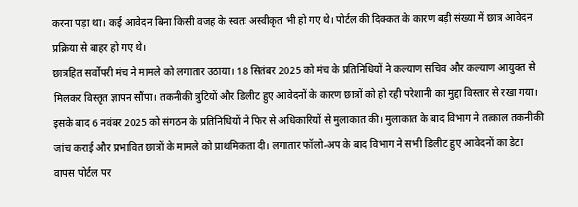करना पड़ा था। कई आवेदन बिना किसी वजह के स्वतः अस्वीकृत भी हो गए थे। पोर्टल की दिक्कत के कारण बड़ी संख्या में छात्र आवेदन प्रक्रिया से बाहर हो गए थे।
छात्रहित सर्वोपरी मंच ने मामले को लगातार उठाया। 18 सितंबर 2025 को मंच के प्रतिनिधियों ने कल्याण सचिव और कल्याण आयुक्त से मिलकर विस्तृत ज्ञापन सौंपा। तकनीकी त्रुटियों और डिलीट हुए आवेदनों के कारण छात्रों को हो रही परेशानी का मुद्दा विस्तार से रखा गया। इसके बाद 6 नवंबर 2025 को संगठन के प्रतिनिधियों ने फिर से अधिकारियों से मुलाकात की। मुलाकात के बाद विभाग ने तत्काल तकनीकी जांच कराई और प्रभावित छात्रों के मामले को प्राथमिकता दी। लगातार फॉलो-अप के बाद विभाग ने सभी डिलीट हुए आवेदनों का डेटा वापस पोर्टल पर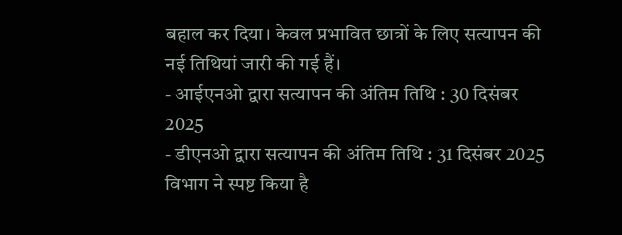बहाल कर दिया। केवल प्रभावित छात्रों के लिए सत्यापन की नई तिथियां जारी की गई हैं।
- आईएनओ द्वारा सत्यापन की अंतिम तिथि : 30 दिसंबर 2025
- डीएनओ द्वारा सत्यापन की अंतिम तिथि : 31 दिसंबर 2025
विभाग ने स्पष्ट किया है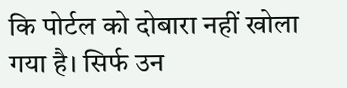कि पोर्टल को दोबारा नहीं खोला गया है। सिर्फ उन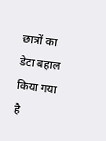छात्रों का डेटा बहाल किया गया है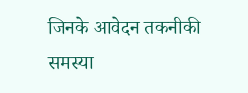जिनके आवेदन तकनीकी समस्या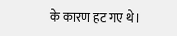के कारण हट गए थे।